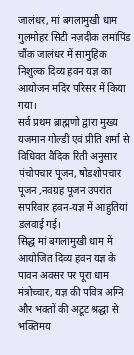जालंधर, मां बगलामुखी धाम गुलमोहर सिटी नज़दीक लमांपिंड चौंक जालंधर में सामुहिक निशुल्क दिव्य हवन यज्ञ का आयोजन मदिंर परिसर में किया गया।
सर्व प्रथम ब्राह्मणो द्वारा मुख्य यजमान गोल्डी एवं प्रीति शर्मा से विधिवत वैदिक रिती अनुसार पंचोपचार पूजन, षोडशोपचार पूजन ,नवग्रह पूजन उपरांत सपरिवार हवन-यज्ञ में आहुतियां डलवाई गई।
सिद्ध मां बगलामुखी धाम में आयोजित दिव्य हवन यज्ञ के पावन अवसर पर पूरा धाम मंत्रोच्चार, यज्ञ की पवित्र अग्नि और भक्तों की अटूट श्रद्धा से भक्तिमय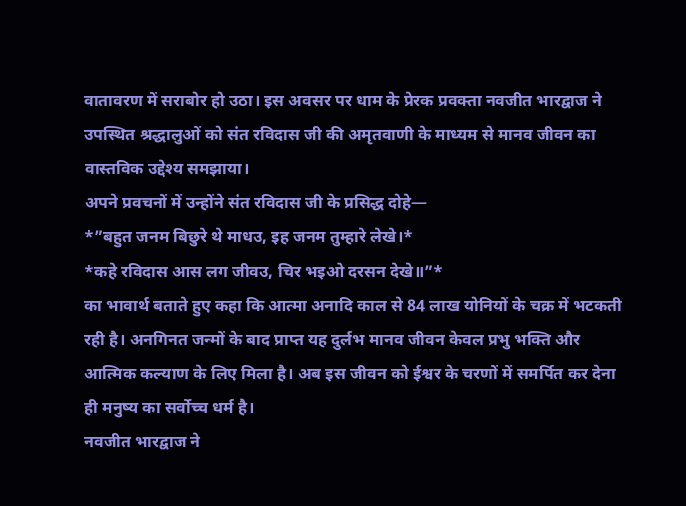वातावरण में सराबोर हो उठा। इस अवसर पर धाम के प्रेरक प्रवक्ता नवजीत भारद्वाज ने उपस्थित श्रद्धालुओं को संत रविदास जी की अमृतवाणी के माध्यम से मानव जीवन का वास्तविक उद्देश्य समझाया।
अपने प्रवचनों में उन्होंने संत रविदास जी के प्रसिद्ध दोहे—
*”बहुत जनम बिछुरे थे माधउ, इह जनम तुम्हारे लेखे।*
*कहे रविदास आस लग जीवउ, चिर भइओ दरसन देखे॥”*
का भावार्थ बताते हुए कहा कि आत्मा अनादि काल से 84 लाख योनियों के चक्र में भटकती रही है। अनगिनत जन्मों के बाद प्राप्त यह दुर्लभ मानव जीवन केवल प्रभु भक्ति और आत्मिक कल्याण के लिए मिला है। अब इस जीवन को ईश्वर के चरणों में समर्पित कर देना ही मनुष्य का सर्वोच्च धर्म है।
नवजीत भारद्वाज ने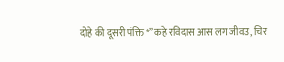दोहे की दूसरी पंक्ति *”कहे रविदास आस लग जीवउ, चिर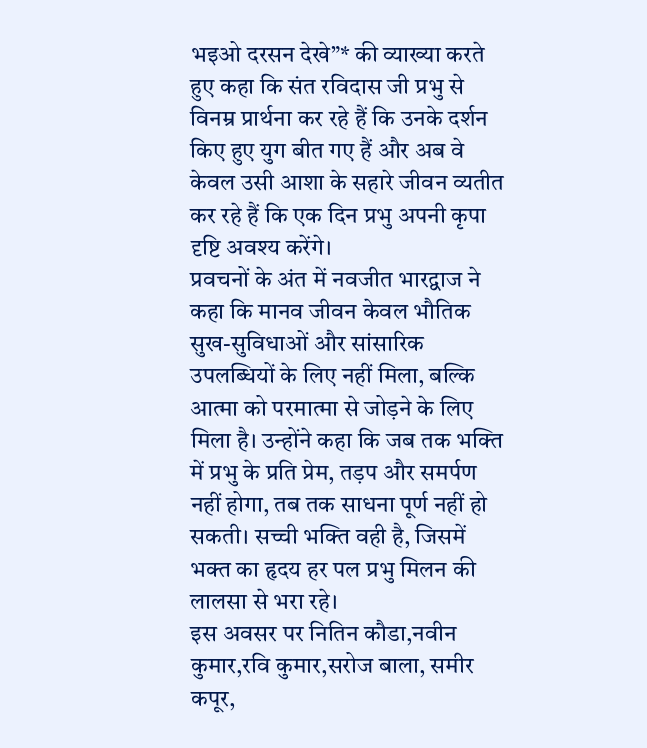भइओ दरसन देखे”* की व्याख्या करते हुए कहा कि संत रविदास जी प्रभु से विनम्र प्रार्थना कर रहे हैं कि उनके दर्शन किए हुए युग बीत गए हैं और अब वे केवल उसी आशा के सहारे जीवन व्यतीत कर रहे हैं कि एक दिन प्रभु अपनी कृपा दृष्टि अवश्य करेंगे।
प्रवचनों के अंत में नवजीत भारद्वाज ने कहा कि मानव जीवन केवल भौतिक सुख-सुविधाओं और सांसारिक उपलब्धियों के लिए नहीं मिला, बल्कि आत्मा को परमात्मा से जोड़ने के लिए मिला है। उन्होंने कहा कि जब तक भक्ति में प्रभु के प्रति प्रेम, तड़प और समर्पण नहीं होगा, तब तक साधना पूर्ण नहीं हो सकती। सच्ची भक्ति वही है, जिसमें भक्त का हृदय हर पल प्रभु मिलन की लालसा से भरा रहे।
इस अवसर पर नितिन कौडा,नवीन कुमार,रवि कुमार,सरोज बाला, समीर कपूर,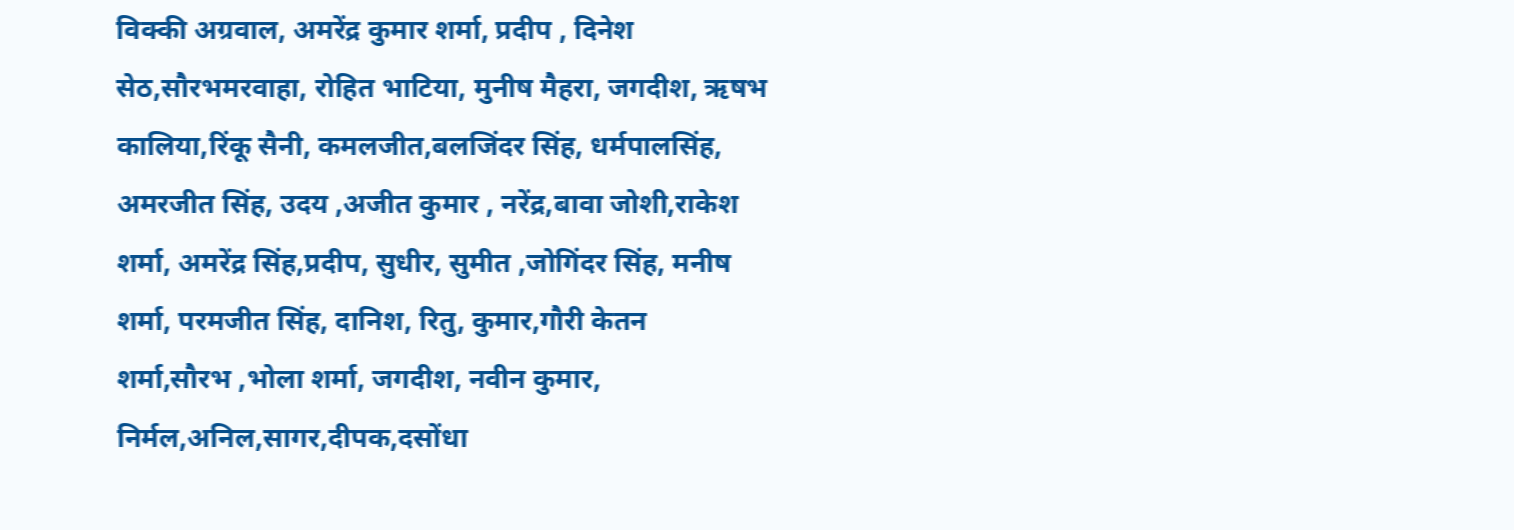विक्की अग्रवाल, अमरेंद्र कुमार शर्मा, प्रदीप , दिनेश सेठ,सौरभमरवाहा, रोहित भाटिया, मुनीष मैहरा, जगदीश, ऋषभ कालिया,रिंकू सैनी, कमलजीत,बलजिंदर सिंह, धर्मपालसिंह, अमरजीत सिंह, उदय ,अजीत कुमार , नरेंद्र,बावा जोशी,राकेश शर्मा, अमरेंद्र सिंह,प्रदीप, सुधीर, सुमीत ,जोगिंदर सिंह, मनीष शर्मा, परमजीत सिंह, दानिश, रितु, कुमार,गौरी केतन शर्मा,सौरभ ,भोला शर्मा, जगदीश, नवीन कुमार, निर्मल,अनिल,सागर,दीपक,दसोंधा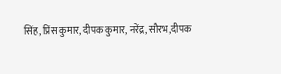सिंह, प्रिंस कुमार, दीपक कुमार, नरेंद्र, सौरभ,दीपक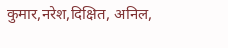कुमार,नरेश,दिक्षित, अनिल,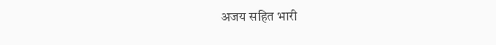अजय सहित भारी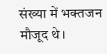संख्या में भक्तजन मौजूद थे।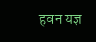हवन यज्ञ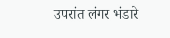उपरांत लंगर भंडारे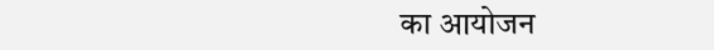का आयोजन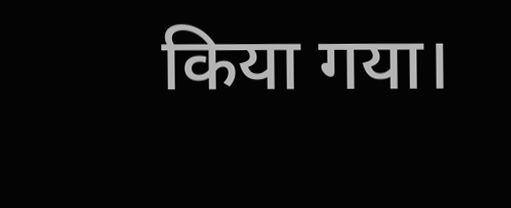किया गया।